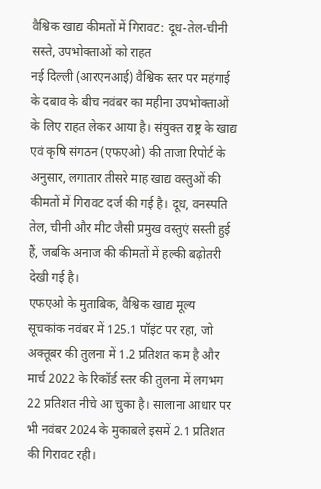वैश्विक खाद्य कीमतों में गिरावट: दूध-तेल-चीनी सस्ते, उपभोक्ताओं को राहत
नई दिल्ली (आरएनआई) वैश्विक स्तर पर महंगाई के दबाव के बीच नवंबर का महीना उपभोक्ताओं के लिए राहत लेकर आया है। संयुक्त राष्ट्र के खाद्य एवं कृषि संगठन (एफएओ) की ताजा रिपोर्ट के अनुसार, लगातार तीसरे माह खाद्य वस्तुओं की कीमतों में गिरावट दर्ज की गई है। दूध, वनस्पति तेल, चीनी और मीट जैसी प्रमुख वस्तुएं सस्ती हुई हैं, जबकि अनाज की कीमतों में हल्की बढ़ोतरी देखी गई है।
एफएओ के मुताबिक, वैश्विक खाद्य मूल्य सूचकांक नवंबर में 125.1 पॉइंट पर रहा, जो अक्तूबर की तुलना में 1.2 प्रतिशत कम है और मार्च 2022 के रिकॉर्ड स्तर की तुलना में लगभग 22 प्रतिशत नीचे आ चुका है। सालाना आधार पर भी नवंबर 2024 के मुकाबले इसमें 2.1 प्रतिशत की गिरावट रही।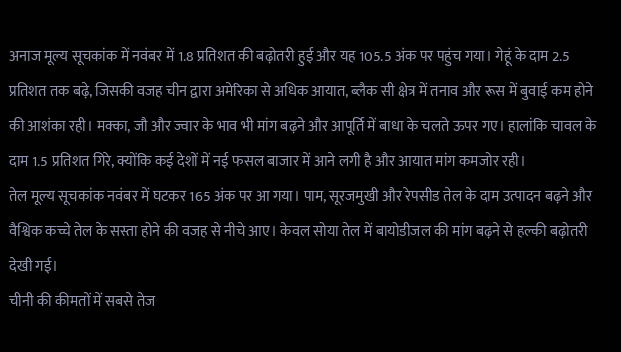अनाज मूल्य सूचकांक में नवंबर में 1.8 प्रतिशत की बढ़ोतरी हुई और यह 105.5 अंक पर पहुंच गया। गेहूं के दाम 2.5 प्रतिशत तक बढ़े, जिसकी वजह चीन द्वारा अमेरिका से अधिक आयात, ब्लैक सी क्षेत्र में तनाव और रूस में बुवाई कम होने की आशंका रही। मक्का, जौ और ज्वार के भाव भी मांग बढ़ने और आपूर्ति में बाधा के चलते ऊपर गए। हालांकि चावल के दाम 1.5 प्रतिशत गिरे, क्योंकि कई देशों में नई फसल बाजार में आने लगी है और आयात मांग कमजोर रही।
तेल मूल्य सूचकांक नवंबर में घटकर 165 अंक पर आ गया। पाम, सूरजमुखी और रेपसीड तेल के दाम उत्पादन बढ़ने और वैश्विक कच्चे तेल के सस्ता होने की वजह से नीचे आए। केवल सोया तेल में बायोडीजल की मांग बढ़ने से हल्की बढ़ोतरी देखी गई।
चीनी की कीमतों में सबसे तेज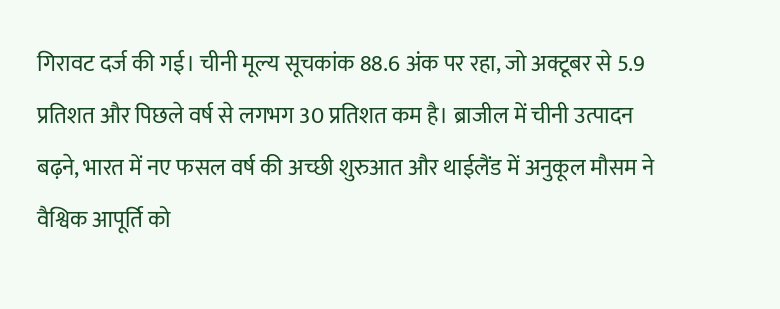गिरावट दर्ज की गई। चीनी मूल्य सूचकांक 88.6 अंक पर रहा, जो अक्टूबर से 5.9 प्रतिशत और पिछले वर्ष से लगभग 30 प्रतिशत कम है। ब्राजील में चीनी उत्पादन बढ़ने, भारत में नए फसल वर्ष की अच्छी शुरुआत और थाईलैंड में अनुकूल मौसम ने वैश्विक आपूर्ति को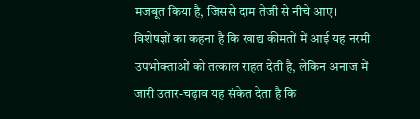मजबूत किया है, जिससे दाम तेजी से नीचे आए।
विशेषज्ञों का कहना है कि खाद्य कीमतों में आई यह नरमी उपभोक्ताओं को तत्काल राहत देती है, लेकिन अनाज में जारी उतार-चढ़ाव यह संकेत देता है कि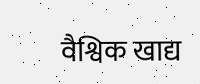वैश्विक खाद्य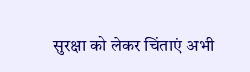सुरक्षा को लेकर चिंताएं अभी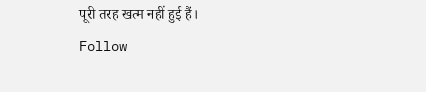पूरी तरह खत्म नहीं हुई हैं।
Follow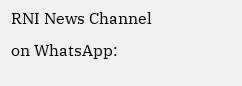RNI News Channel on WhatsApp: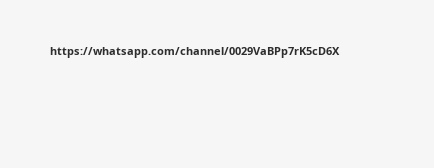https://whatsapp.com/channel/0029VaBPp7rK5cD6X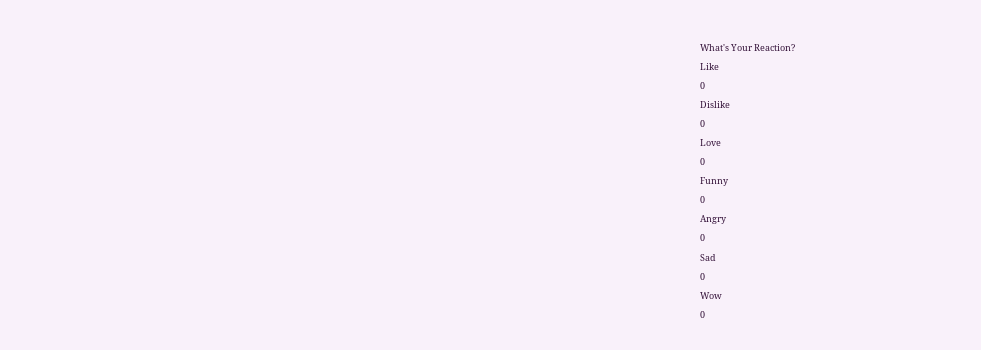What's Your Reaction?
Like
0
Dislike
0
Love
0
Funny
0
Angry
0
Sad
0
Wow
0